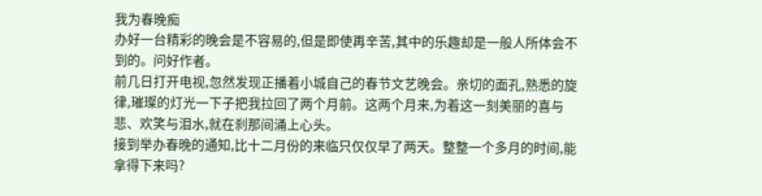我为春晚痴
办好一台精彩的晚会是不容易的,但是即使再辛苦,其中的乐趣却是一般人所体会不到的。问好作者。
前几日打开电视,忽然发现正播着小城自己的春节文艺晚会。亲切的面孔,熟悉的旋律,璀璨的灯光一下子把我拉回了两个月前。这两个月来,为着这一刻美丽的喜与悲、欢笑与泪水,就在刹那间涌上心头。
接到举办春晚的通知,比十二月份的来临只仅仅早了两天。整整一个多月的时间,能拿得下来吗?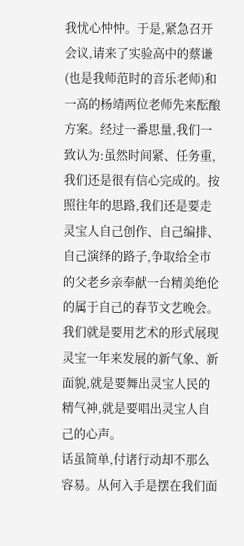我忧心忡忡。于是,紧急召开会议,请来了实验高中的蔡谦(也是我师范时的音乐老师)和一高的杨靖两位老师先来酝酿方案。经过一番思量,我们一致认为:虽然时间紧、任务重,我们还是很有信心完成的。按照往年的思路,我们还是要走灵宝人自己创作、自己编排、自己演绎的路子,争取给全市的父老乡亲奉献一台精美绝伦的属于自己的春节文艺晚会。我们就是要用艺术的形式展现灵宝一年来发展的新气象、新面貌,就是要舞出灵宝人民的精气神,就是要唱出灵宝人自己的心声。
话虽简单,付诸行动却不那么容易。从何入手是摆在我们面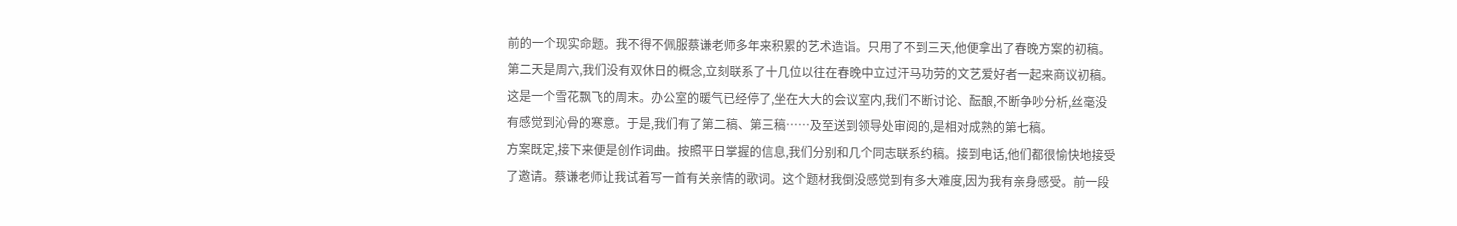前的一个现实命题。我不得不佩服蔡谦老师多年来积累的艺术造诣。只用了不到三天,他便拿出了春晚方案的初稿。第二天是周六,我们没有双休日的概念,立刻联系了十几位以往在春晚中立过汗马功劳的文艺爱好者一起来商议初稿。
这是一个雪花飘飞的周末。办公室的暖气已经停了,坐在大大的会议室内,我们不断讨论、酝酿,不断争吵分析,丝毫没有感觉到沁骨的寒意。于是,我们有了第二稿、第三稿……及至送到领导处审阅的,是相对成熟的第七稿。
方案既定,接下来便是创作词曲。按照平日掌握的信息,我们分别和几个同志联系约稿。接到电话,他们都很愉快地接受了邀请。蔡谦老师让我试着写一首有关亲情的歌词。这个题材我倒没感觉到有多大难度,因为我有亲身感受。前一段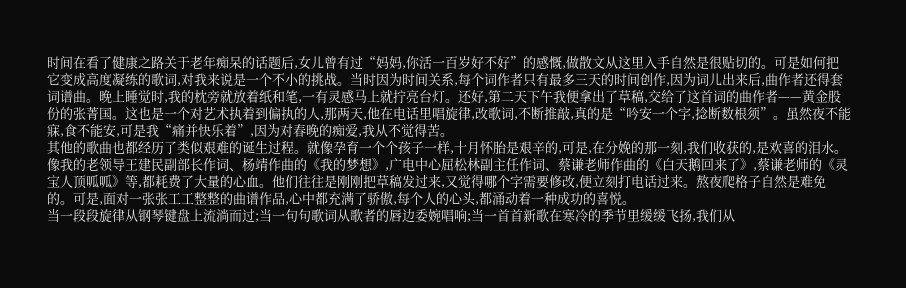时间在看了健康之路关于老年痴呆的话题后,女儿曾有过“妈妈,你活一百岁好不好”的感慨,做散文从这里入手自然是很贴切的。可是如何把它变成高度凝练的歌词,对我来说是一个不小的挑战。当时因为时间关系,每个词作者只有最多三天的时间创作,因为词儿出来后,曲作者还得套词谱曲。晚上睡觉时,我的枕旁就放着纸和笔,一有灵感马上就拧亮台灯。还好,第二天下午我便拿出了草稿,交给了这首词的曲作者——黄金股份的张菁国。这也是一个对艺术执着到偏执的人,那两天,他在电话里唱旋律,改歌词,不断推敲,真的是“吟安一个字,捻断数根须”。虽然夜不能寐,食不能安,可是我“痛并快乐着”,因为对春晚的痴爱,我从不觉得苦。
其他的歌曲也都经历了类似艰难的诞生过程。就像孕育一个个孩子一样,十月怀胎是艰辛的,可是,在分娩的那一刻,我们收获的,是欢喜的泪水。像我的老领导王建民副部长作词、杨靖作曲的《我的梦想》,广电中心屈松林副主任作词、蔡谦老师作曲的《白天鹅回来了》,蔡谦老师的《灵宝人顶呱呱》等,都耗费了大量的心血。他们往往是刚刚把草稿发过来,又觉得哪个字需要修改,便立刻打电话过来。熬夜爬格子自然是难免的。可是,面对一张张工工整整的曲谱作品,心中都充满了骄傲,每个人的心头,都涌动着一种成功的喜悦。
当一段段旋律从钢琴键盘上流淌而过;当一句句歌词从歌者的唇边委婉唱响;当一首首新歌在寒冷的季节里缓缓飞扬,我们从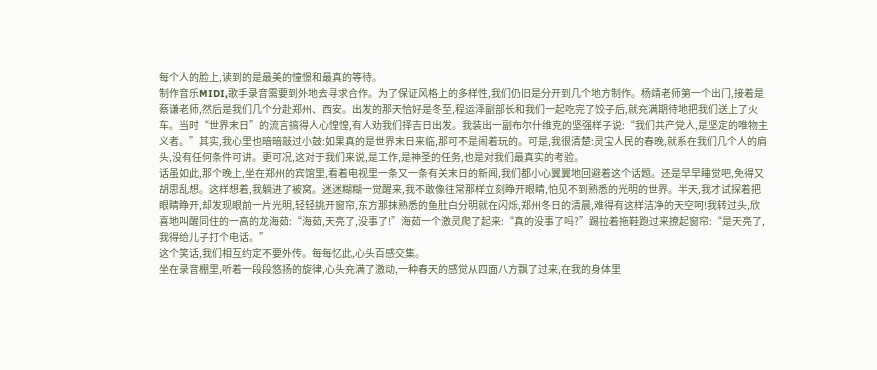每个人的脸上,读到的是最美的憧憬和最真的等待。
制作音乐MIDI,歌手录音需要到外地去寻求合作。为了保证风格上的多样性,我们仍旧是分开到几个地方制作。杨靖老师第一个出门,接着是蔡谦老师,然后是我们几个分赴郑州、西安。出发的那天恰好是冬至,程运泽副部长和我们一起吃完了饺子后,就充满期待地把我们送上了火车。当时“世界末日”的流言搞得人心惶惶,有人劝我们择吉日出发。我装出一副布尔什维克的坚强样子说:“我们共产党人,是坚定的唯物主义者。”其实,我心里也暗暗敲过小鼓:如果真的是世界末日来临,那可不是闹着玩的。可是,我很清楚:灵宝人民的春晚,就系在我们几个人的肩头,没有任何条件可讲。更可况,这对于我们来说,是工作,是神圣的任务,也是对我们最真实的考验。
话虽如此,那个晚上,坐在郑州的宾馆里,看着电视里一条又一条有关末日的新闻,我们都小心翼翼地回避着这个话题。还是早早睡觉吧,免得又胡思乱想。这样想着,我躺进了被窝。迷迷糊糊一觉醒来,我不敢像往常那样立刻睁开眼睛,怕见不到熟悉的光明的世界。半天,我才试探着把眼睛睁开,却发现眼前一片光明,轻轻挑开窗帘,东方那抹熟悉的鱼肚白分明就在闪烁,郑州冬日的清晨,难得有这样洁净的天空呵!我转过头,欣喜地叫醒同住的一高的龙海茹:“海茹,天亮了,没事了!”海茹一个激灵爬了起来:“真的没事了吗?”踢拉着拖鞋跑过来撩起窗帘:“是天亮了,我得给儿子打个电话。”
这个笑话,我们相互约定不要外传。每每忆此,心头百感交集。
坐在录音棚里,听着一段段悠扬的旋律,心头充满了激动,一种春天的感觉从四面八方飘了过来,在我的身体里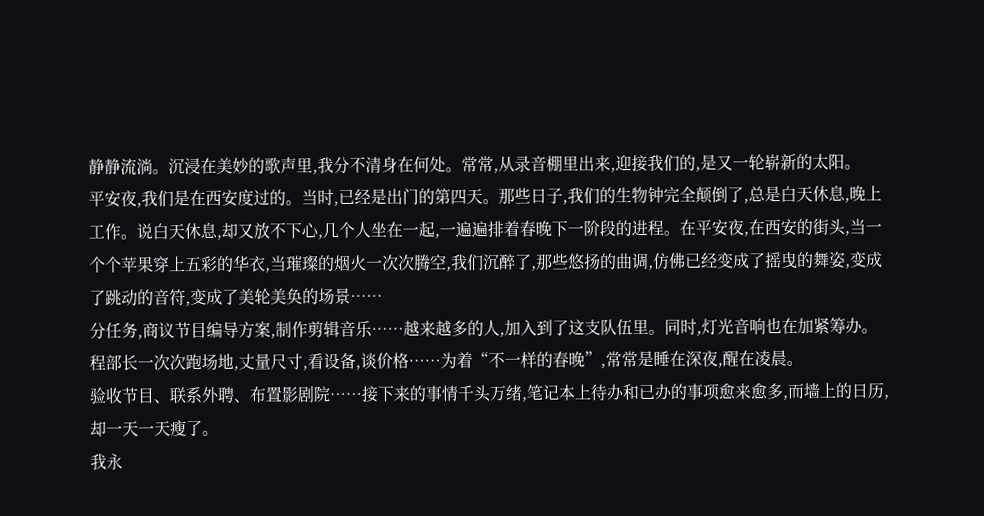静静流淌。沉浸在美妙的歌声里,我分不清身在何处。常常,从录音棚里出来,迎接我们的,是又一轮崭新的太阳。
平安夜,我们是在西安度过的。当时,已经是出门的第四天。那些日子,我们的生物钟完全颠倒了,总是白天休息,晚上工作。说白天休息,却又放不下心,几个人坐在一起,一遍遍排着春晚下一阶段的进程。在平安夜,在西安的街头,当一个个苹果穿上五彩的华衣,当璀璨的烟火一次次腾空,我们沉醉了,那些悠扬的曲调,仿佛已经变成了摇曳的舞姿,变成了跳动的音符,变成了美轮美奂的场景……
分任务,商议节目编导方案,制作剪辑音乐……越来越多的人,加入到了这支队伍里。同时,灯光音响也在加紧筹办。程部长一次次跑场地,丈量尺寸,看设备,谈价格……为着“不一样的春晚”,常常是睡在深夜,醒在凌晨。
验收节目、联系外聘、布置影剧院……接下来的事情千头万绪,笔记本上待办和已办的事项愈来愈多,而墙上的日历,却一天一天瘦了。
我永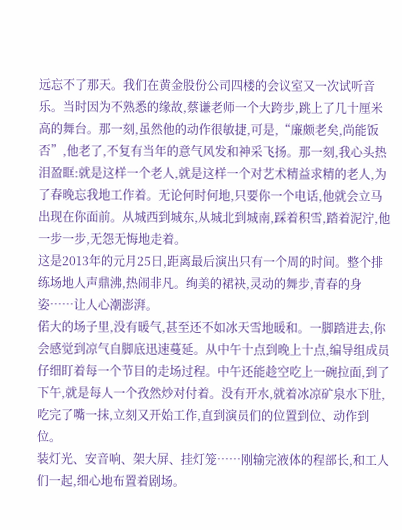远忘不了那天。我们在黄金股份公司四楼的会议室又一次试听音乐。当时因为不熟悉的缘故,蔡谦老师一个大跨步,跳上了几十厘米高的舞台。那一刻,虽然他的动作很敏捷,可是,“廉颇老矣,尚能饭否”,他老了,不复有当年的意气风发和神采飞扬。那一刻,我心头热泪盈眶:就是这样一个老人,就是这样一个对艺术精益求精的老人,为了春晚忘我地工作着。无论何时何地,只要你一个电话,他就会立马出现在你面前。从城西到城东,从城北到城南,踩着积雪,踏着泥泞,他一步一步,无怨无悔地走着。
这是2013年的元月25日,距离最后演出只有一个周的时间。整个排练场地人声鼎沸,热闹非凡。绚美的裙袂,灵动的舞步,青春的身姿……让人心潮澎湃。
偌大的场子里,没有暖气,甚至还不如冰天雪地暖和。一脚踏进去,你会感觉到凉气自脚底迅速蔓延。从中午十点到晚上十点,编导组成员仔细盯着每一个节目的走场过程。中午还能趁空吃上一碗拉面,到了下午,就是每人一个孜然炒对付着。没有开水,就着冰凉矿泉水下肚,吃完了嘴一抹,立刻又开始工作,直到演员们的位置到位、动作到位。
装灯光、安音响、架大屏、挂灯笼……刚输完液体的程部长,和工人们一起,细心地布置着剧场。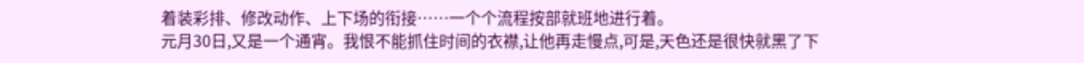着装彩排、修改动作、上下场的衔接……一个个流程按部就班地进行着。
元月30日,又是一个通宵。我恨不能抓住时间的衣襟,让他再走慢点,可是,天色还是很快就黑了下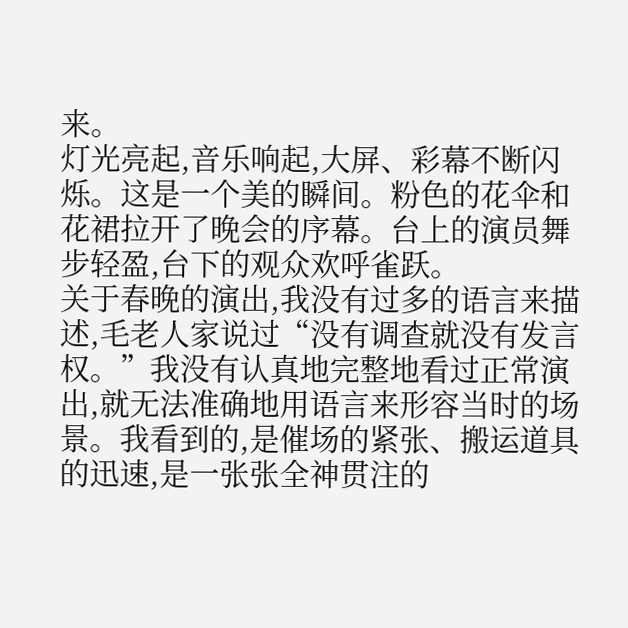来。
灯光亮起,音乐响起,大屏、彩幕不断闪烁。这是一个美的瞬间。粉色的花伞和花裙拉开了晚会的序幕。台上的演员舞步轻盈,台下的观众欢呼雀跃。
关于春晚的演出,我没有过多的语言来描述,毛老人家说过“没有调查就没有发言权。”我没有认真地完整地看过正常演出,就无法准确地用语言来形容当时的场景。我看到的,是催场的紧张、搬运道具的迅速,是一张张全神贯注的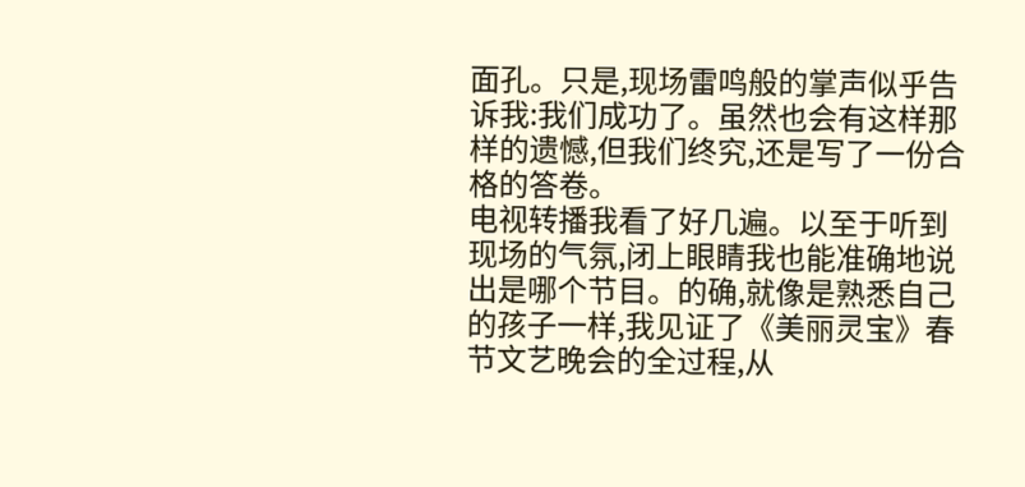面孔。只是,现场雷鸣般的掌声似乎告诉我:我们成功了。虽然也会有这样那样的遗憾,但我们终究,还是写了一份合格的答卷。
电视转播我看了好几遍。以至于听到现场的气氛,闭上眼睛我也能准确地说出是哪个节目。的确,就像是熟悉自己的孩子一样,我见证了《美丽灵宝》春节文艺晚会的全过程,从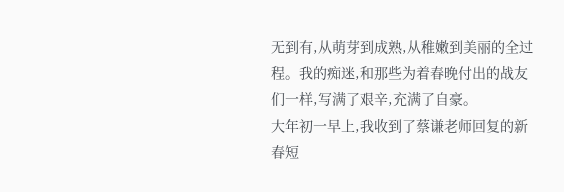无到有,从萌芽到成熟,从稚嫩到美丽的全过程。我的痴迷,和那些为着春晚付出的战友们一样,写满了艰辛,充满了自豪。
大年初一早上,我收到了蔡谦老师回复的新春短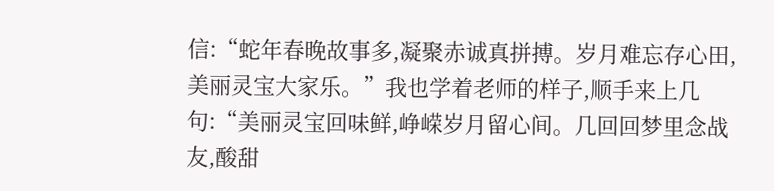信:“蛇年春晚故事多,凝聚赤诚真拼搏。岁月难忘存心田,美丽灵宝大家乐。”我也学着老师的样子,顺手来上几句:“美丽灵宝回味鲜,峥嵘岁月留心间。几回回梦里念战友,酸甜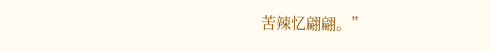苦辣忆翩翩。”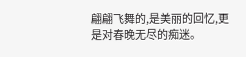翩翩飞舞的,是美丽的回忆,更是对春晚无尽的痴迷。